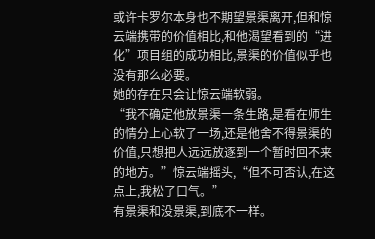或许卡罗尔本身也不期望景渠离开,但和惊云端携带的价值相比,和他渴望看到的“进化”项目组的成功相比,景渠的价值似乎也没有那么必要。
她的存在只会让惊云端软弱。
“我不确定他放景渠一条生路,是看在师生的情分上心软了一场,还是他舍不得景渠的价值,只想把人远远放逐到一个暂时回不来的地方。”惊云端摇头,“但不可否认,在这点上,我松了口气。”
有景渠和没景渠,到底不一样。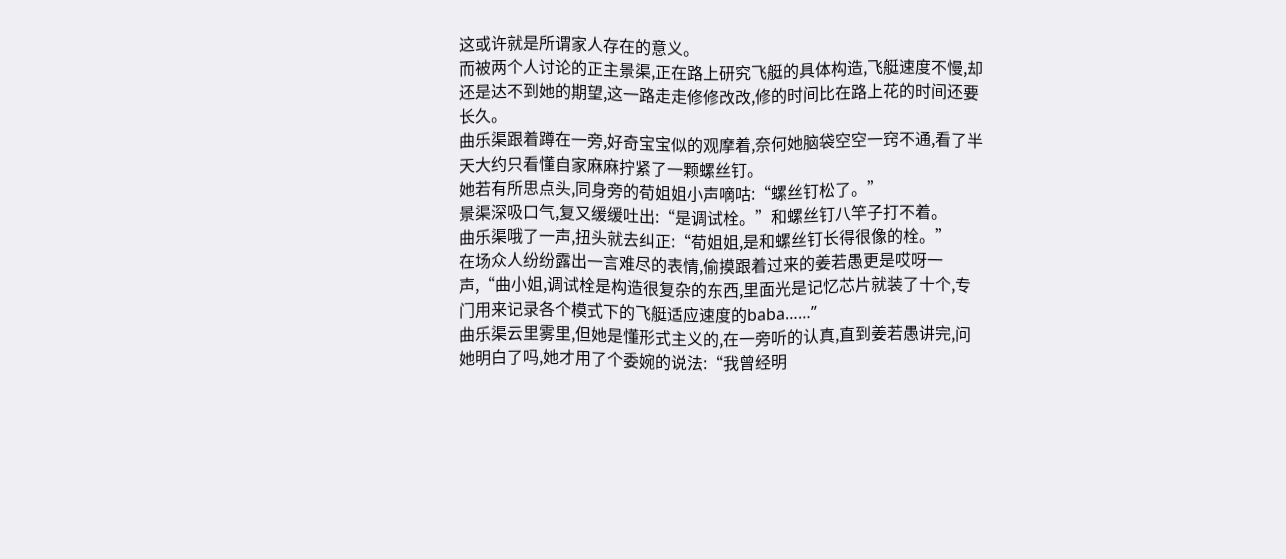这或许就是所谓家人存在的意义。
而被两个人讨论的正主景渠,正在路上研究飞艇的具体构造,飞艇速度不慢,却还是达不到她的期望,这一路走走修修改改,修的时间比在路上花的时间还要长久。
曲乐渠跟着蹲在一旁,好奇宝宝似的观摩着,奈何她脑袋空空一窍不通,看了半天大约只看懂自家麻麻拧紧了一颗螺丝钉。
她若有所思点头,同身旁的荀姐姐小声嘀咕:“螺丝钉松了。”
景渠深吸口气,复又缓缓吐出:“是调试栓。”和螺丝钉八竿子打不着。
曲乐渠哦了一声,扭头就去纠正:“荀姐姐,是和螺丝钉长得很像的栓。”
在场众人纷纷露出一言难尽的表情,偷摸跟着过来的姜若愚更是哎呀一声,“曲小姐,调试栓是构造很复杂的东西,里面光是记忆芯片就装了十个,专门用来记录各个模式下的飞艇适应速度的baba……”
曲乐渠云里雾里,但她是懂形式主义的,在一旁听的认真,直到姜若愚讲完,问她明白了吗,她才用了个委婉的说法:“我曾经明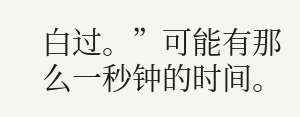白过。”可能有那么一秒钟的时间。